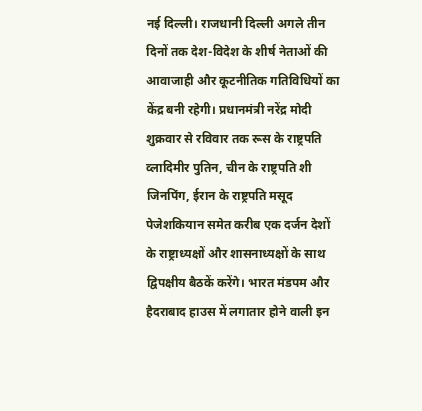नई दिल्ली। राजधानी दिल्ली अगले तीन दिनों तक देश-विदेश के शीर्ष नेताओं की आवाजाही और कूटनीतिक गतिविधियों का केंद्र बनी रहेगी। प्रधानमंत्री नरेंद्र मोदी शुक्रवार से रविवार तक रूस के राष्ट्रपति व्लादिमीर पुतिन, चीन के राष्ट्रपति शी जिनपिंग, ईरान के राष्ट्रपति मसूद पेजेशकियान समेत करीब एक दर्जन देशों के राष्ट्राध्यक्षों और शासनाध्यक्षों के साथ द्विपक्षीय बैठकें करेंगे। भारत मंडपम और हैदराबाद हाउस में लगातार होने वाली इन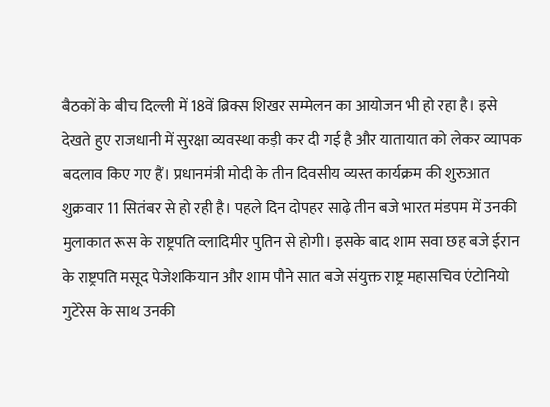बैठकों के बीच दिल्ली में 18वें ब्रिक्स शिखर सम्मेलन का आयोजन भी हो रहा है। इसे देखते हुए राजधानी में सुरक्षा व्यवस्था कड़ी कर दी गई है और यातायात को लेकर व्यापक बदलाव किए गए हैं। प्रधानमंत्री मोदी के तीन दिवसीय व्यस्त कार्यक्रम की शुरुआत शुक्रवार 11 सितंबर से हो रही है। पहले दिन दोपहर साढ़े तीन बजे भारत मंडपम में उनकी मुलाकात रूस के राष्ट्रपति व्लादिमीर पुतिन से होगी। इसके बाद शाम सवा छह बजे ईरान के राष्ट्रपति मसूद पेजेशकियान और शाम पौने सात बजे संयुक्त राष्ट्र महासचिव एंटोनियो गुटेरेस के साथ उनकी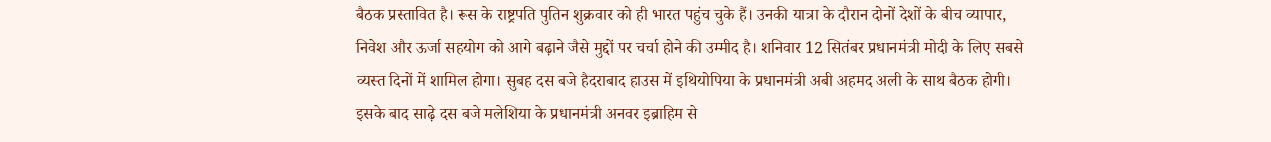बैठक प्रस्तावित है। रूस के राष्ट्रपति पुतिन शुक्रवार को ही भारत पहुंच चुके हैं। उनकी यात्रा के दौरान दोनों देशों के बीच व्यापार, निवेश और ऊर्जा सहयोग को आगे बढ़ाने जैसे मुद्दों पर चर्चा होने की उम्मीद है। शनिवार 12 सितंबर प्रधानमंत्री मोदी के लिए सबसे व्यस्त दिनों में शामिल होगा। सुबह दस बजे हैदराबाद हाउस में इथियोपिया के प्रधानमंत्री अबी अहमद अली के साथ बैठक होगी। इसके बाद साढ़े दस बजे मलेशिया के प्रधानमंत्री अनवर इब्राहिम से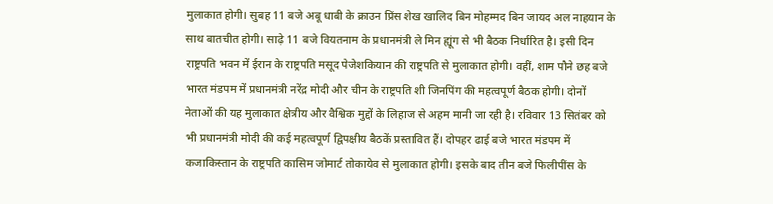मुलाकात होगी। सुबह 11 बजे अबू धाबी के क्राउन प्रिंस शेख खालिद बिन मोहम्मद बिन जायद अल नाहयान के साथ बातचीत होगी। साढ़े 11 बजे वियतनाम के प्रधानमंत्री ले मिन ह्यूंग से भी बैठक निर्धारित है। इसी दिन राष्ट्रपति भवन में ईरान के राष्ट्रपति मसूद पेजेशकियान की राष्ट्रपति से मुलाकात होगी। वहीं, शाम पौने छह बजे भारत मंडपम में प्रधानमंत्री नरेंद्र मोदी और चीन के राष्ट्रपति शी जिनपिंग की महत्वपूर्ण बैठक होगी। दोनों नेताओं की यह मुलाकात क्षेत्रीय और वैश्विक मुद्दों के लिहाज से अहम मानी जा रही है। रविवार 13 सितंबर को भी प्रधानमंत्री मोदी की कई महत्वपूर्ण द्विपक्षीय बैठकें प्रस्तावित हैं। दोपहर ढाई बजे भारत मंडपम में कजाकिस्तान के राष्ट्रपति कासिम जोमार्ट तोकायेव से मुलाकात होगी। इसके बाद तीन बजे फिलीपींस के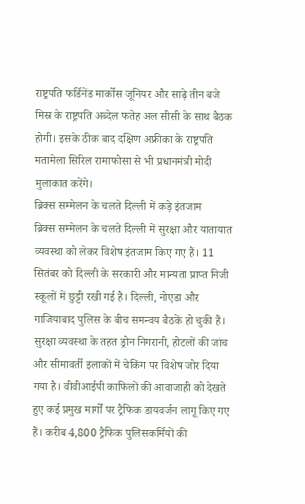राष्ट्रपति फर्डिनेंड मार्कोस जूनियर और साढ़े तीन बजे मिस्र के राष्ट्रपति अब्देल फतेह अल सीसी के साथ बैठक होगी। इसके ठीक बाद दक्षिण अफ्रीका के राष्ट्रपति मतामेला सिरिल रामाफोसा से भी प्रधानमंत्री मोदी मुलाकात करेंगे।
ब्रिक्स सम्मेलन के चलते दिल्ली में कड़े इंतजाम
ब्रिक्स सम्मेलन के चलते दिल्ली में सुरक्षा और यातायात व्यवस्था को लेकर विशेष इंतजाम किए गए हैं। 11 सितंबर को दिल्ली के सरकारी और मान्यता प्राप्त निजी स्कूलों में छुट्टी रखी गई है। दिल्ली, नोएडा और गाजियाबाद पुलिस के बीच समन्वय बैठकें हो चुकी हैं। सुरक्षा व्यवस्था के तहत ड्रोन निगरानी, होटलों की जांच और सीमावर्ती इलाकों में चेकिंग पर विशेष जोर दिया गया है। वीवीआईपी काफिलों की आवाजाही को देखते हुए कई प्रमुख मार्गों पर ट्रैफिक डायवर्जन लागू किए गए हैं। करीब 4,800 ट्रैफिक पुलिसकर्मियों की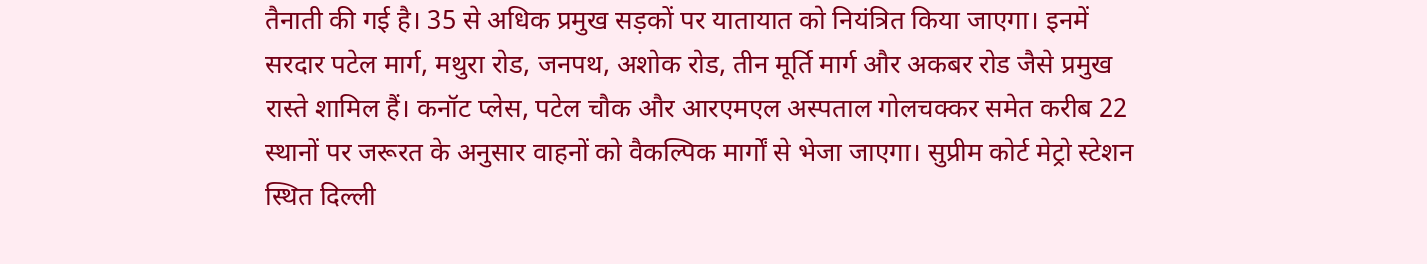तैनाती की गई है। 35 से अधिक प्रमुख सड़कों पर यातायात को नियंत्रित किया जाएगा। इनमें सरदार पटेल मार्ग, मथुरा रोड, जनपथ, अशोक रोड, तीन मूर्ति मार्ग और अकबर रोड जैसे प्रमुख रास्ते शामिल हैं। कनॉट प्लेस, पटेल चौक और आरएमएल अस्पताल गोलचक्कर समेत करीब 22 स्थानों पर जरूरत के अनुसार वाहनों को वैकल्पिक मार्गों से भेजा जाएगा। सुप्रीम कोर्ट मेट्रो स्टेशन स्थित दिल्ली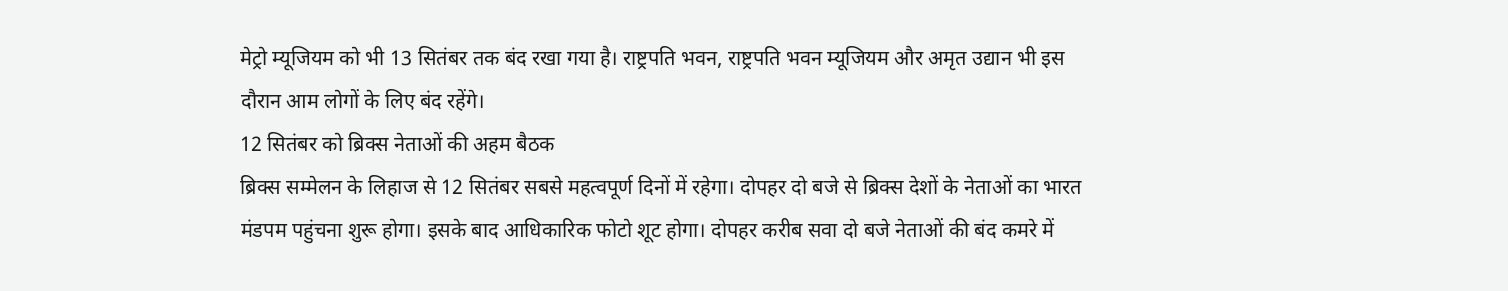मेट्रो म्यूजियम को भी 13 सितंबर तक बंद रखा गया है। राष्ट्रपति भवन, राष्ट्रपति भवन म्यूजियम और अमृत उद्यान भी इस दौरान आम लोगों के लिए बंद रहेंगे।
12 सितंबर को ब्रिक्स नेताओं की अहम बैठक
ब्रिक्स सम्मेलन के लिहाज से 12 सितंबर सबसे महत्वपूर्ण दिनों में रहेगा। दोपहर दो बजे से ब्रिक्स देशों के नेताओं का भारत मंडपम पहुंचना शुरू होगा। इसके बाद आधिकारिक फोटो शूट होगा। दोपहर करीब सवा दो बजे नेताओं की बंद कमरे में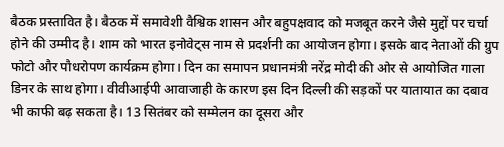बैठक प्रस्तावित है। बैठक में समावेशी वैश्विक शासन और बहुपक्षवाद को मजबूत करने जैसे मुद्दों पर चर्चा होने की उम्मीद है। शाम को भारत इनोवेट्स नाम से प्रदर्शनी का आयोजन होगा। इसके बाद नेताओं की ग्रुप फोटो और पौधरोपण कार्यक्रम होगा। दिन का समापन प्रधानमंत्री नरेंद्र मोदी की ओर से आयोजित गाला डिनर के साथ होगा। वीवीआईपी आवाजाही के कारण इस दिन दिल्ली की सड़कों पर यातायात का दबाव भी काफी बढ़ सकता है। 13 सितंबर को सम्मेलन का दूसरा और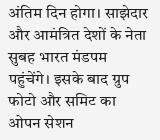अंतिम दिन होगा। साझेदार और आमंत्रित देशों के नेता सुबह भारत मंडपम पहुंचेंगे। इसके बाद ग्रुप फोटो और समिट का ओपन सेशन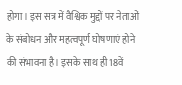होगा। इस सत्र में वैश्विक मुद्दों पर नेताओं के संबोधन और महत्वपूर्ण घोषणाएं होने की संभावना है। इसके साथ ही 18वें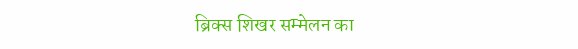ब्रिक्स शिखर सम्मेलन का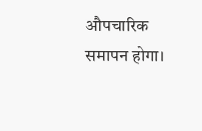औपचारिक समापन होगा।